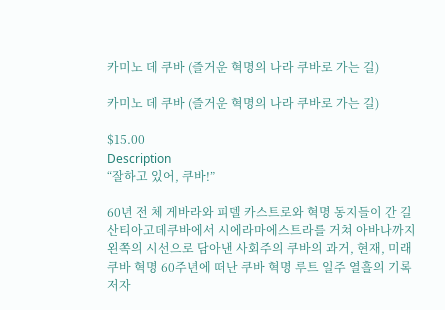카미노 데 쿠바 (즐거운 혁명의 나라 쿠바로 가는 길)

카미노 데 쿠바 (즐거운 혁명의 나라 쿠바로 가는 길)

$15.00
Description
“잘하고 있어, 쿠바!”

60년 전 체 게바라와 피델 카스트로와 혁명 동지들이 간 길
산티아고데쿠바에서 시에라마에스트라를 거쳐 아바나까지
왼쪽의 시선으로 담아낸 사회주의 쿠바의 과거, 현재, 미래
쿠바 혁명 60주년에 떠난 쿠바 혁명 루트 일주 열흘의 기록
저자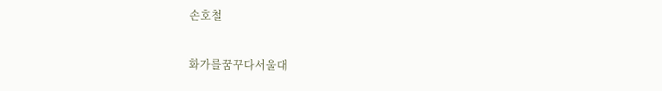손호철

화가를꿈꾸다서울대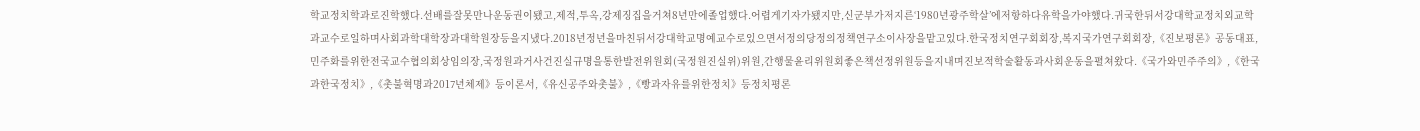학교정치학과로진학했다.선배를잘못만나운동권이됐고,제적,투옥,강제징집을거쳐8년만에졸업했다.어렵게기자가됐지만,신군부가저지른‘1980년광주학살’에저항하다유학을가야했다.귀국한뒤서강대학교정치외교학과교수로일하며사회과학대학장과대학원장등을지냈다.2018년정년을마친뒤서강대학교명예교수로있으면서정의당정의정책연구소이사장을맡고있다.한국정치연구회회장,복지국가연구회회장,《진보평론》공동대표,민주화를위한전국교수협의회상임의장,국정원과거사건진실규명을통한발전위원회(국정원진실위)위원,간행물윤리위원회좋은책선정위원등을지내며진보적학술활동과사회운동을펼쳐왔다.《국가와민주주의》,《한국과한국정치》,《촛불혁명과2017년체제》등이론서,《유신공주와촛불》,《빵과자유를위한정치》등정치평론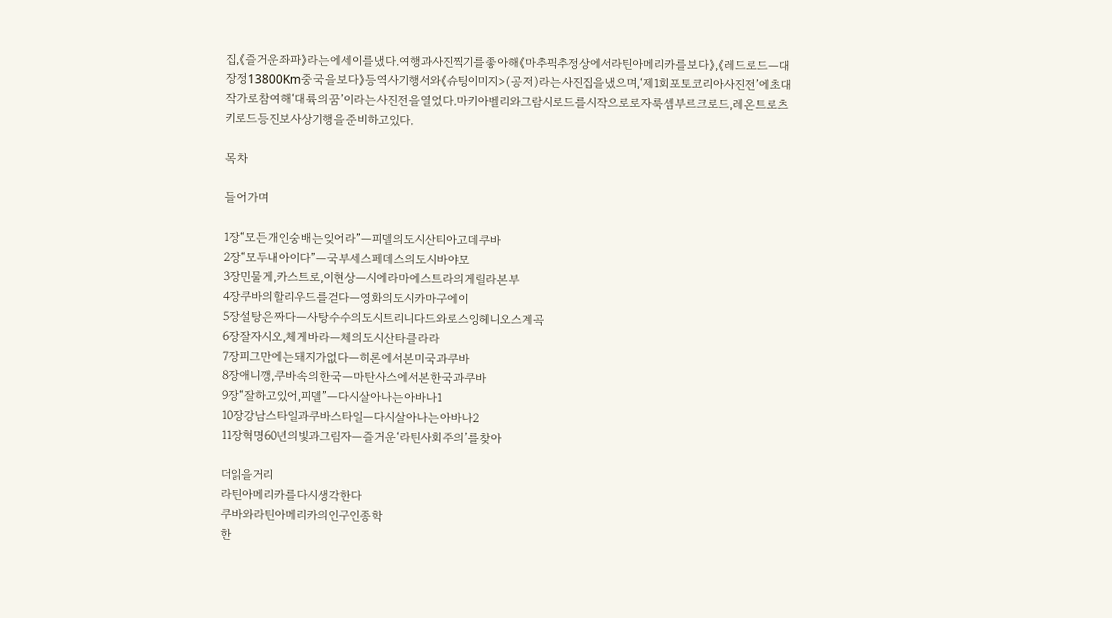집,《즐거운좌파》라는에세이를냈다.여행과사진찍기를좋아해《마추픽추정상에서라틴아메리카를보다》,《레드로드―대장정13800Km중국을보다》등역사기행서와《슈팅이미지>(공저)라는사진집을냈으며,‘제1회포토코리아사진전’에초대작가로참여해‘대륙의꿈’이라는사진전을열었다.마키아벨리와그람시로드를시작으로로자룩셈부르크로드,레온트로츠키로드등진보사상기행을준비하고있다.

목차

들어가며

1장“모든개인숭배는잊어라”―피델의도시산티아고데쿠바
2장“모두내아이다”―국부세스페데스의도시바야모
3장민물게,카스트로,이현상―시에라마에스트라의게릴라본부
4장쿠바의할리우드를걷다―영화의도시카마구에이
5장설탕은짜다―사탕수수의도시트리니다드와로스잉헤니오스계곡
6장잘자시오,체게바라―체의도시산타클라라
7장피그만에는돼지가없다―히론에서본미국과쿠바
8장애니깽,쿠바속의한국―마탄사스에서본한국과쿠바
9장“잘하고있어,피델”―다시살아나는아바나1
10장강남스타일과쿠바스타일―다시살아나는아바나2
11장혁명60년의빛과그림자―즐거운‘라틴사회주의’를찾아

더읽을거리
라틴아메리카를다시생각한다
쿠바와라틴아메리카의인구인종학
한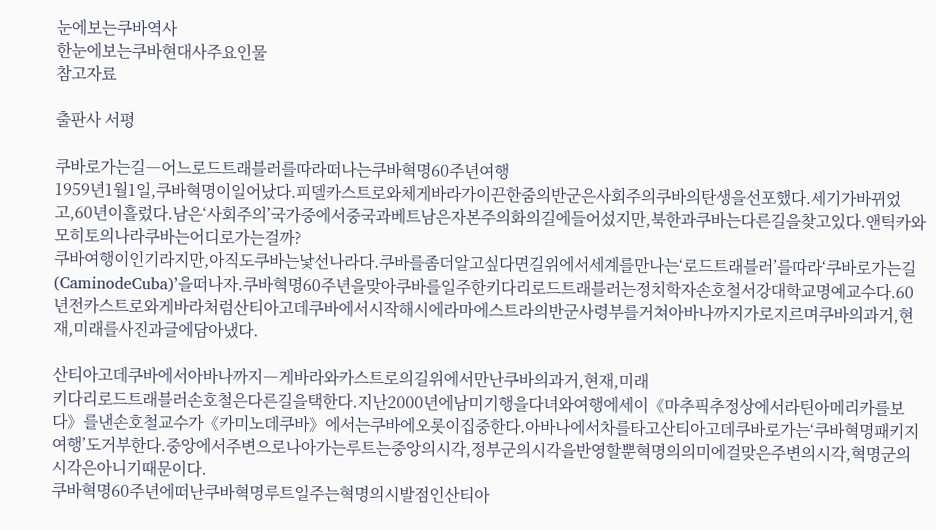눈에보는쿠바역사
한눈에보는쿠바현대사주요인물
참고자료

출판사 서평

쿠바로가는길―어느로드트래블러를따라떠나는쿠바혁명60주년여행
1959년1월1일,쿠바혁명이일어났다.피델카스트로와체게바라가이끈한줌의반군은사회주의쿠바의탄생을선포했다.세기가바뀌었고,60년이흘렀다.남은‘사회주의’국가중에서중국과베트남은자본주의화의길에들어섰지만,북한과쿠바는다른길을찾고있다.앤틱카와모히토의나라쿠바는어디로가는걸까?
쿠바여행이인기라지만,아직도쿠바는낯선나라다.쿠바를좀더알고싶다면길위에서세계를만나는‘로드트래블러’를따라‘쿠바로가는길(CaminodeCuba)’을떠나자.쿠바혁명60주년을맞아쿠바를일주한키다리로드트래블러는정치학자손호철서강대학교명예교수다.60년전카스트로와게바라처럼산티아고데쿠바에서시작해시에라마에스트라의반군사령부를거쳐아바나까지가로지르며쿠바의과거,현재,미래를사진과글에담아냈다.

산티아고데쿠바에서아바나까지―게바라와카스트로의길위에서만난쿠바의과거,현재,미래
키다리로드트래블러손호철은다른길을택한다.지난2000년에남미기행을다녀와여행에세이《마추픽추정상에서라틴아메리카를보다》를낸손호철교수가《카미노데쿠바》에서는쿠바에오롯이집중한다.아바나에서차를타고산티아고데쿠바로가는‘쿠바혁명패키지여행’도거부한다.중앙에서주변으로나아가는루트는중앙의시각,정부군의시각을반영할뿐혁명의의미에걸맞은주변의시각,혁명군의시각은아니기때문이다.
쿠바혁명60주년에떠난쿠바혁명루트일주는혁명의시발점인산티아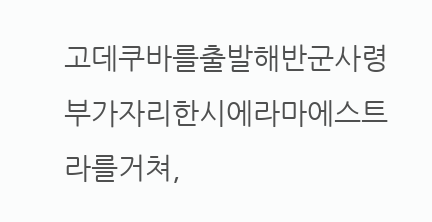고데쿠바를출발해반군사령부가자리한시에라마에스트라를거쳐,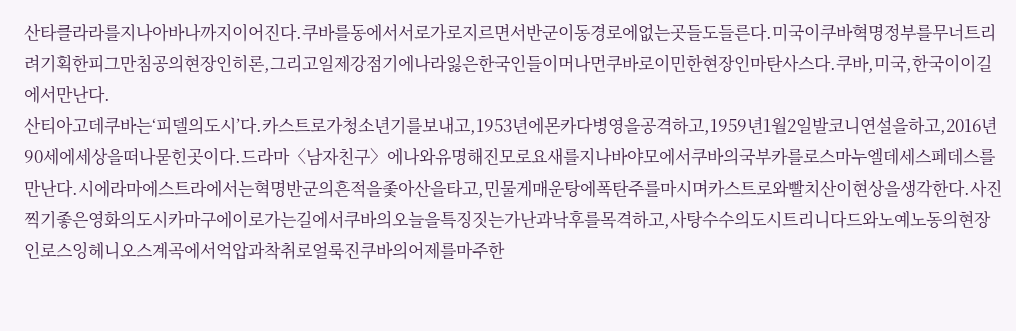산타클라라를지나아바나까지이어진다.쿠바를동에서서로가로지르면서반군이동경로에없는곳들도들른다.미국이쿠바혁명정부를무너트리려기획한피그만침공의현장인히론,그리고일제강점기에나라잃은한국인들이머나먼쿠바로이민한현장인마탄사스다.쿠바,미국,한국이이길에서만난다.
산티아고데쿠바는‘피델의도시’다.카스트로가청소년기를보내고,1953년에몬카다병영을공격하고,1959년1월2일발코니연설을하고,2016년90세에세상을떠나묻힌곳이다.드라마〈남자친구〉에나와유명해진모로요새를지나바야모에서쿠바의국부카를로스마누엘데세스페데스를만난다.시에라마에스트라에서는혁명반군의흔적을좇아산을타고,민물게매운탕에폭탄주를마시며카스트로와빨치산이현상을생각한다.사진찍기좋은영화의도시카마구에이로가는길에서쿠바의오늘을특징짓는가난과낙후를목격하고,사탕수수의도시트리니다드와노예노동의현장인로스잉헤니오스계곡에서억압과착취로얼룩진쿠바의어제를마주한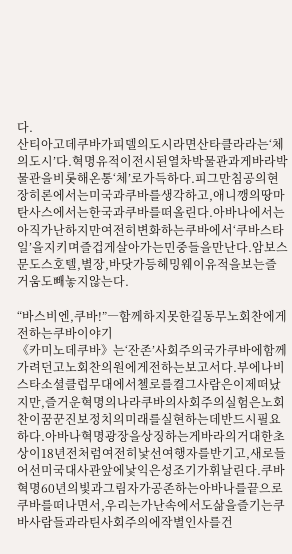다.
산티아고데쿠바가피델의도시라면산타클라라는‘체의도시’다.혁명유적이전시된열차박물관과게바라박물관을비롯해온통‘체’로가득하다.피그만침공의현장히론에서는미국과쿠바를생각하고,애니깽의땅마탄사스에서는한국과쿠바를떠올린다.아바나에서는아직가난하지만여전히변화하는쿠바에서‘쿠바스타일’을지키며즐겁게살아가는민중들을만난다.암보스문도스호텔,별장,바닷가등헤밍웨이유적을보는즐거움도빼놓지않는다.

“바스비엔,쿠바!”―함께하지못한길동무노회찬에게전하는쿠바이야기
《카미노데쿠바》는‘잔존’사회주의국가쿠바에함께가려던고노회찬의원에게전하는보고서다.부에나비스타소셜클럽무대에서첼로를켤그사람은이제떠났지만,즐거운혁명의나라쿠바의사회주의실험은노회찬이꿈꾼진보정치의미래를실현하는데반드시필요하다.아바나혁명광장을상징하는게바라의거대한초상이18년전처럼여전히낯선여행자를반기고,새로들어선미국대사관앞에낯익은성조기가휘날린다.쿠바혁명60년의빛과그림자가공존하는아바나를끝으로쿠바를떠나면서,우리는가난속에서도삶을즐기는쿠바사람들과라틴사회주의에작별인사를건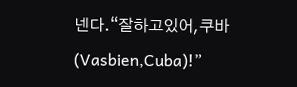넨다.“잘하고있어,쿠바(Vasbien,Cuba)!”